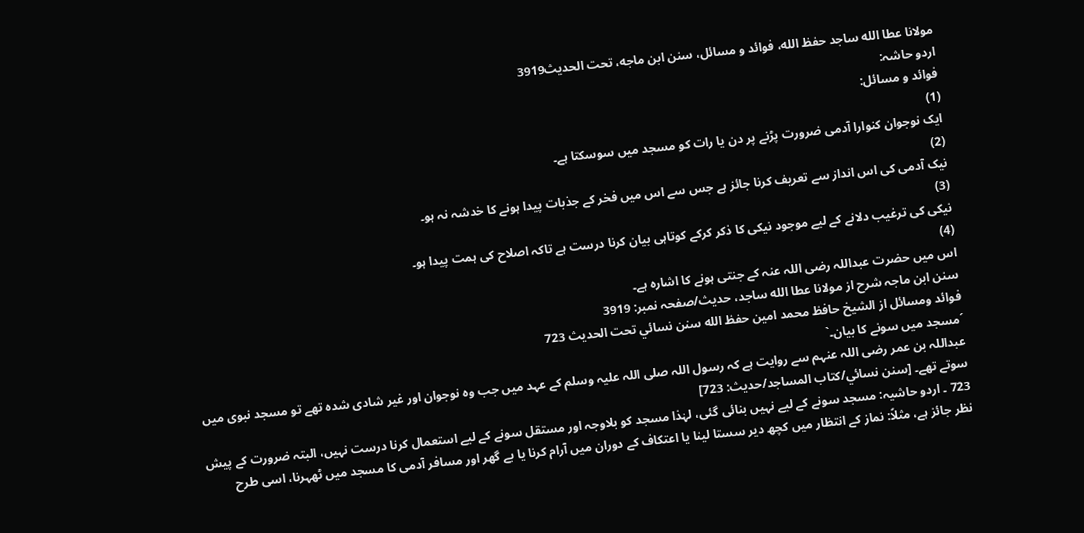مولانا عطا الله ساجد حفظ الله، فوائد و مسائل، سنن ابن ماجه، تحت الحديث3919
اردو حاشہ:
فوائد و مسائل:
(1)
ایک نوجوان کنوارا آدمی ضرورت پڑنے پر دن یا رات کو مسجد میں سوسکتا ہے۔
(2)
نیک آدمی کی اس انداز سے تعریف کرنا جائز ہے جس سے اس میں فخر کے جذبات پیدا ہونے کا خدشہ نہ ہو۔
(3)
نیکی کی ترغیب دلانے کے لیے موجود نیکی کا ذکر کرکے کوتاہی بیان کرنا درست ہے تاکہ اصلاح کی ہمت پیدا ہو۔
(4)
اس میں حضرت عبداللہ رضی اللہ عنہ کے جنتی ہونے کا اشارہ ہے۔
سنن ابن ماجہ شرح از مولانا عطا الله ساجد، حدیث/صفحہ نمبر: 3919
فوائد ومسائل از الشيخ حافظ محمد امين حفظ الله سنن نسائي تحت الحديث 723
´مسجد میں سونے کا بیان۔`
عبداللہ بن عمر رضی اللہ عنہم سے روایت ہے کہ رسول اللہ صلی اللہ علیہ وسلم کے عہد میں جب وہ نوجوان اور غیر شادی شدہ تھے تو مسجد نبوی میں سوتے تھے۔ [سنن نسائي/كتاب المساجد/حدیث: 723]
723 ۔ اردو حاشیہ: مسجد سونے کے لیے نہیں بنائی گئی، لہٰذا مسجد کو بلاوجہ اور مستقل سونے کے لیے استعمال کرنا درست نہیں، البتہ ضرورت کے پیش نظر جائز ہے، مثلاً: نماز کے انتظار میں کچھ دیر سستا لینا یا اعتکاف کے دوران میں آرام کرنا یا بے گھر اور مسافر آدمی کا مسجد میں ٹھہرنا، اسی طرح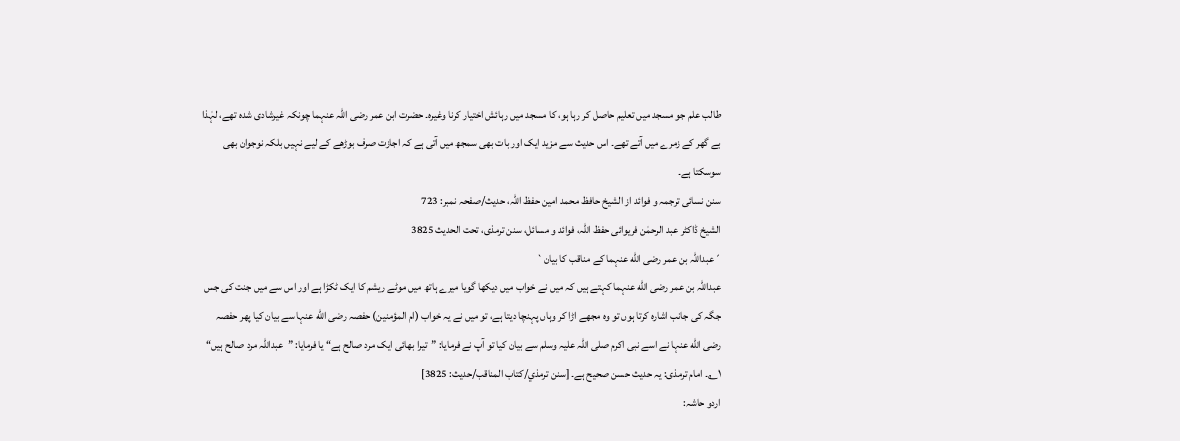طالب علم جو مسجد میں تعلیم حاصل کر رہا ہو، کا مسجد میں رہائش اختیار کرنا وغیرہ۔ حضرت ابن عمر رضی اللہ عنہما چونکہ غیرشادی شدہ تھے، لہٰذا بے گھر کے زمرے میں آتے تھے۔ اس حدیث سے مزید ایک اور بات بھی سمجھ میں آتی ہے کہ اجازت صرف بوڑھے کے لیے نہیں بلکہ نوجوان بھی سوسکتا ہے۔
سنن نسائی ترجمہ و فوائد از الشیخ حافظ محمد امین حفظ اللہ، حدیث/صفحہ نمبر: 723
الشیخ ڈاکٹر عبد الرحمٰن فریوائی حفظ اللہ، فوائد و مسائل، سنن ترمذی، تحت الحديث 3825
´عبداللہ بن عمر رضی الله عنہما کے مناقب کا بیان`
عبداللہ بن عمر رضی الله عنہما کہتے ہیں کہ میں نے خواب میں دیکھا گویا میرے ہاتھ میں موٹے ریشم کا ایک ٹکڑا ہے اور اس سے میں جنت کی جس جگہ کی جانب اشارہ کرتا ہوں تو وہ مجھے اڑا کر وہاں پہنچا دیتا ہے، تو میں نے یہ خواب (ام المؤمنین) حفصہ رضی الله عنہا سے بیان کیا پھر حفصہ رضی الله عنہا نے اسے نبی اکرم صلی اللہ علیہ وسلم سے بیان کیا تو آپ نے فرمایا: ”تیرا بھائی ایک مرد صالح ہے“ یا فرمایا: ”عبداللہ مرد صالح ہیں“ ۱؎۔ امام ترمذی: یہ حدیث حسن صحیح ہے۔ [سنن ترمذي/كتاب المناقب/حدیث: 3825]
اردو حاشہ: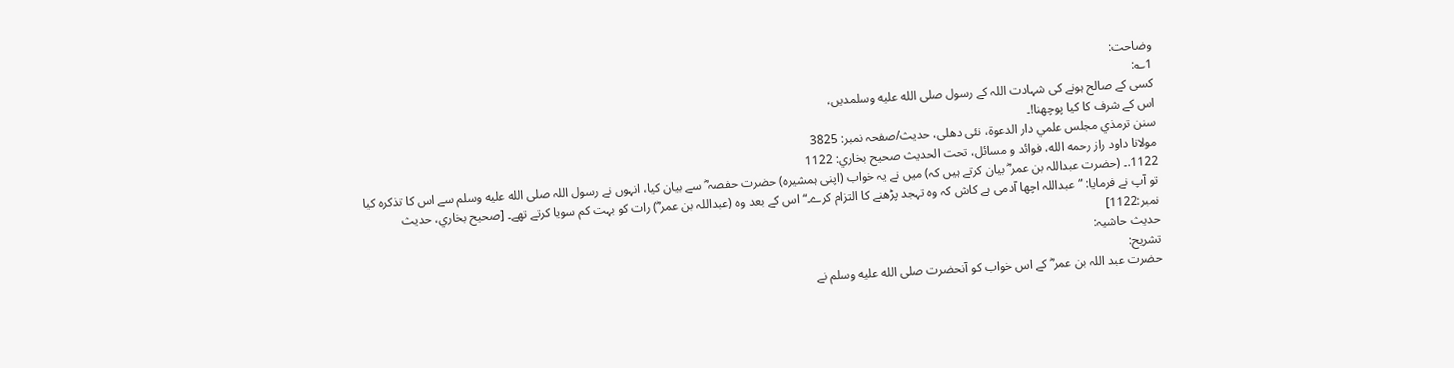وضاحت:
1؎:
کسی کے صالح ہونے کی شہادت اللہ کے رسول صلى الله عليه وسلمدیں،
اس کے شرف کا کیا پوچھنا!۔
سنن ترمذي مجلس علمي دار الدعوة، نئى دهلى، حدیث/صفحہ نمبر: 3825
مولانا داود راز رحمه الله، فوائد و مسائل، تحت الحديث صحيح بخاري: 1122
1122.۔ (حضرت عبداللہ بن عمر ؓ بیان کرتے ہیں کہ) میں نے یہ خواب (اپنی ہمشیرہ) حضرت حفصہ ؓ سے بیان کیا، انہوں نے رسول اللہ صلى الله عليه وسلم سے اس کا تذکرہ کیا تو آپ نے فرمایا: ”عبداللہ اچھا آدمی ہے کاش کہ وہ تہجد پڑھنے کا التزام کرے۔“ اس کے بعد وہ (عبداللہ بن عمر ؓ) رات کو بہت کم سویا کرتے تھے۔ [صحيح بخاري، حديث نمبر:1122]
حدیث حاشیہ:
تشریح:
حضرت عبد اللہ بن عمر ؓ کے اس خواب کو آنحضرت صلى الله عليه وسلم نے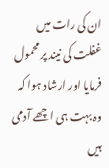ان کی رات میں غفلت کی نیند پر محمول فرمایا اور ارشاد ہوا کہ وہ بہت ہی اچھے آدمی ہیں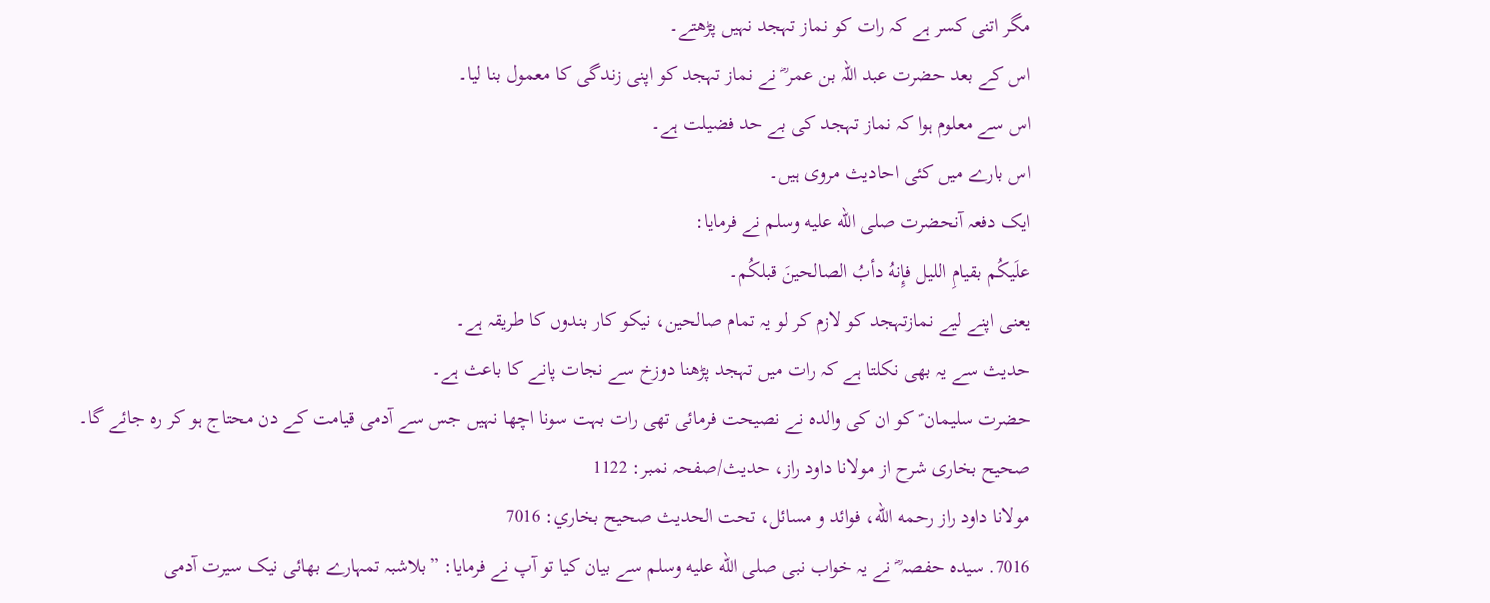مگر اتنی کسر ہے کہ رات کو نماز تہجد نہیں پڑھتے۔
اس کے بعد حضرت عبد اللہ بن عمر ؓ نے نماز تہجد کو اپنی زندگی کا معمول بنا لیا۔
اس سے معلوم ہوا کہ نماز تہجد کی بے حد فضیلت ہے۔
اس بارے میں کئی احادیث مروی ہیں۔
ایک دفعہ آنحضرت صلى الله عليه وسلم نے فرمایا:
علَیکُم بقیامِ اللیل فإِنهُ دأبُ الصالحینَ قبلکُم۔
یعنی اپنے لیے نمازتہجد کو لازم کر لو یہ تمام صالحین، نیکو کار بندوں کا طریقہ ہے۔
حدیث سے یہ بھی نکلتا ہے کہ رات میں تہجد پڑھنا دوزخ سے نجات پانے کا باعث ہے۔
حضرت سلیمان ؑ کو ان کی والدہ نے نصیحت فرمائی تھی رات بہت سونا اچھا نہیں جس سے آدمی قیامت کے دن محتاج ہو کر رہ جائے گا۔
صحیح بخاری شرح از مولانا داود راز، حدیث/صفحہ نمبر: 1122
مولانا داود راز رحمه الله، فوائد و مسائل، تحت الحديث صحيح بخاري: 7016
7016. سیدہ حفصہ ؓ نے یہ خواب نبی صلى الله عليه وسلم سے بیان کیا تو آپ نے فرمایا: ”بلاشبہ تمہارے بھائی نیک سیرت آدمی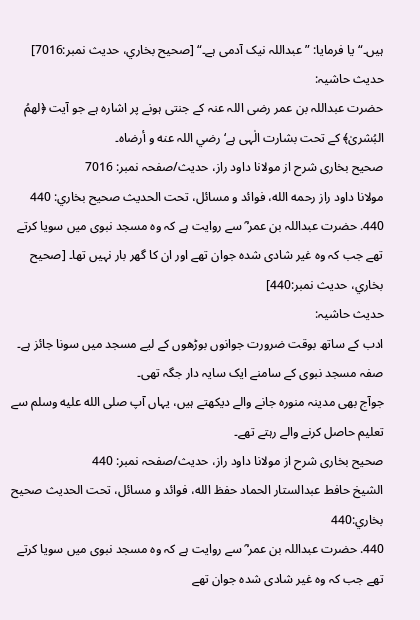ہیں۔“ یا فرمایا: ”عبداللہ نیک آدمی ہے۔“ [صحيح بخاري، حديث نمبر:7016]
حدیث حاشیہ:
حضرت عبداللہ بن عمر رضی اللہ عنہ کے جنتی ہونے پر اشارہ ہے جو آیت ﴿لھمُ البُشریٰ﴾ کے تحت بشارت الٰہی ہے‘ رضي اللہ عنه و أرضاہ۔
صحیح بخاری شرح از مولانا داود راز، حدیث/صفحہ نمبر: 7016
مولانا داود راز رحمه الله، فوائد و مسائل، تحت الحديث صحيح بخاري: 440
440. حضرت عبداللہ بن عمر ؓ سے روایت ہے کہ وہ مسجد نبوی میں سویا کرتے تھے جب کہ وہ غیر شادی شدہ جوان تھے اور ان کا گھر بار نہیں تھا۔ [صحيح بخاري، حديث نمبر:440]
حدیث حاشیہ:
ادب کے ساتھ بوقت ضرورت جوانوں بوڑھوں کے لیے مسجد میں سونا جائز ہے۔
صفہ مسجد نبوی کے سامنے ایک سایہ دار جگہ تھی۔
جوآج بھی مدینہ منورہ جانے والے دیکھتے ہیں، یہاں آپ صلى الله عليه وسلم سے تعلیم حاصل کرنے والے رہتے تھے۔
صحیح بخاری شرح از مولانا داود راز، حدیث/صفحہ نمبر: 440
الشيخ حافط عبدالستار الحماد حفظ الله، فوائد و مسائل، تحت الحديث صحيح بخاري:440
440. حضرت عبداللہ بن عمر ؓ سے روایت ہے کہ وہ مسجد نبوی میں سویا کرتے تھے جب کہ وہ غیر شادی شدہ جوان تھے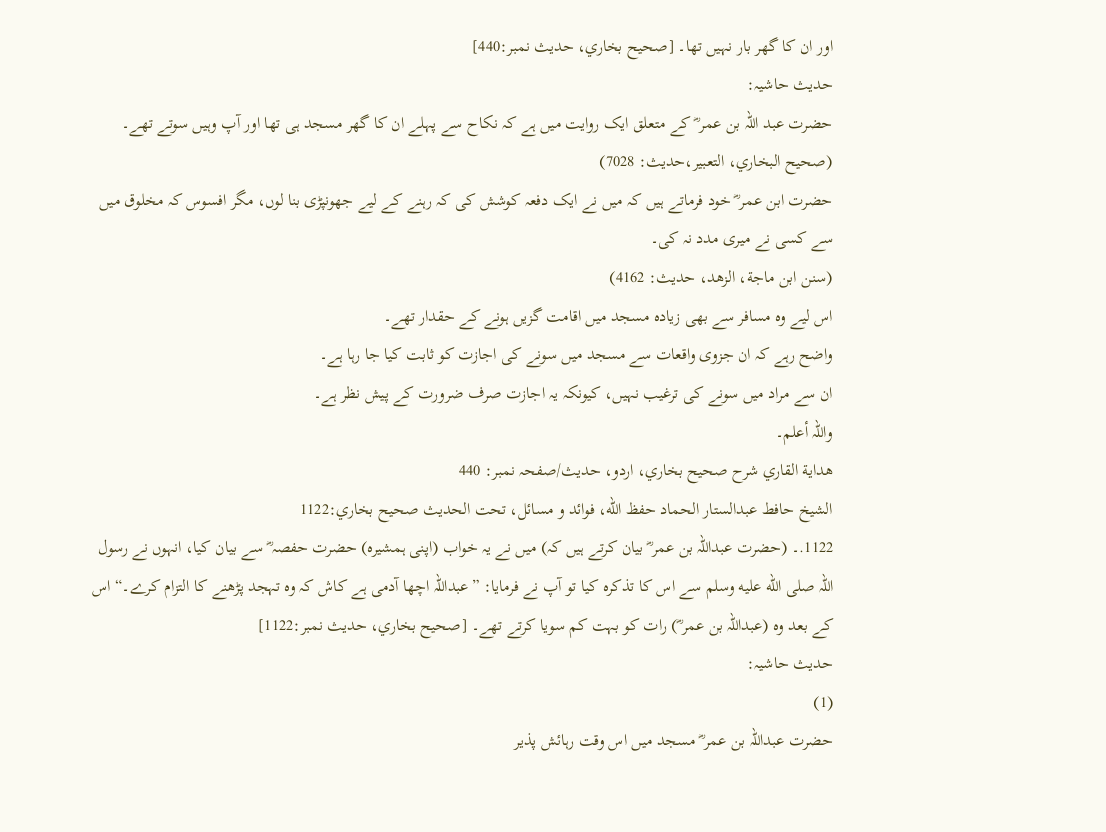اور ان کا گھر بار نہیں تھا۔ [صحيح بخاري، حديث نمبر:440]
حدیث حاشیہ:
حضرت عبد اللہ بن عمر ؓ کے متعلق ایک روایت میں ہے کہ نکاح سے پہلے ان کا گھر مسجد ہی تھا اور آپ وہیں سوتے تھے۔
(صحیح البخاري، التعبیر،حدیث: 7028)
حضرت ابن عمر ؓ خود فرماتے ہیں کہ میں نے ایک دفعہ کوشش کی کہ رہنے کے لیے جھونپڑی بنا لوں، مگر افسوس کہ مخلوق میں سے کسی نے میری مدد نہ کی۔
(سنن ابن ماجة، الزھد، حدیث: 4162)
اس لیے وہ مسافر سے بھی زیادہ مسجد میں اقامت گزیں ہونے کے حقدار تھے۔
واضح رہے کہ ان جزوی واقعات سے مسجد میں سونے کی اجازت کو ثابت کیا جا رہا ہے۔
ان سے مراد میں سونے کی ترغیب نہیں، کیونکہ یہ اجازت صرف ضرورت کے پیش نظر ہے۔
واللہ أعلم۔
هداية القاري شرح صحيح بخاري، اردو، حدیث/صفحہ نمبر: 440
الشيخ حافط عبدالستار الحماد حفظ الله، فوائد و مسائل، تحت الحديث صحيح بخاري:1122
1122.۔ (حضرت عبداللہ بن عمر ؓ بیان کرتے ہیں کہ) میں نے یہ خواب (اپنی ہمشیرہ) حضرت حفصہ ؓ سے بیان کیا، انہوں نے رسول اللہ صلى الله عليه وسلم سے اس کا تذکرہ کیا تو آپ نے فرمایا: ”عبداللہ اچھا آدمی ہے کاش کہ وہ تہجد پڑھنے کا التزام کرے۔“ اس کے بعد وہ (عبداللہ بن عمر ؓ) رات کو بہت کم سویا کرتے تھے۔ [صحيح بخاري، حديث نمبر:1122]
حدیث حاشیہ:
(1)
حضرت عبداللہ بن عمر ؓ مسجد میں اس وقت رہائش پذیر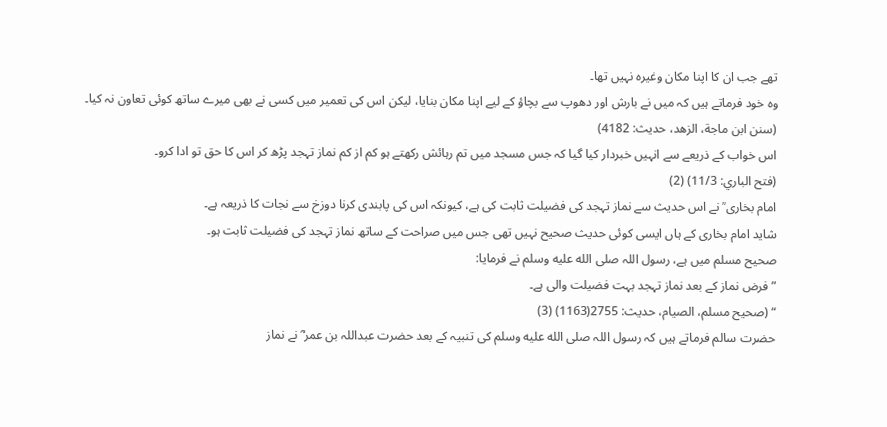تھے جب ان کا اپنا مکان وغیرہ نہیں تھا۔
وہ خود فرماتے ہیں کہ میں نے بارش اور دھوپ سے بچاؤ کے لیے اپنا مکان بنایا، لیکن اس کی تعمیر میں کسی نے بھی میرے ساتھ کوئی تعاون نہ کیا۔
(سنن ابن ماجة، الزھد، حدیث: 4182)
اس خواب کے ذریعے سے انہیں خبردار کیا گیا کہ جس مسجد میں تم رہائش رکھتے ہو کم از کم نماز تہجد پڑھ کر اس کا حق تو ادا کرو۔
(فتح الباري: 11/3) (2)
امام بخاری ؒ نے اس حدیث سے نماز تہجد کی فضیلت ثابت کی ہے، کیونکہ اس کی پابندی کرنا دوزخ سے نجات کا ذریعہ ہے۔
شاید امام بخاری کے ہاں ایسی کوئی حدیث صحیح نہیں تھی جس میں صراحت کے ساتھ نماز تہجد کی فضیلت ثابت ہو۔
صحیح مسلم میں ہے، رسول اللہ صلى الله عليه وسلم نے فرمایا:
”فرض نماز کے بعد نماز تہجد بہت فضیلت والی ہے۔
“ (صحیح مسلم، الصیام، حدیث: 2755(1163) (3)
حضرت سالم فرماتے ہیں کہ رسول اللہ صلى الله عليه وسلم کی تنبیہ کے بعد حضرت عبداللہ بن عمر ؓ نے نماز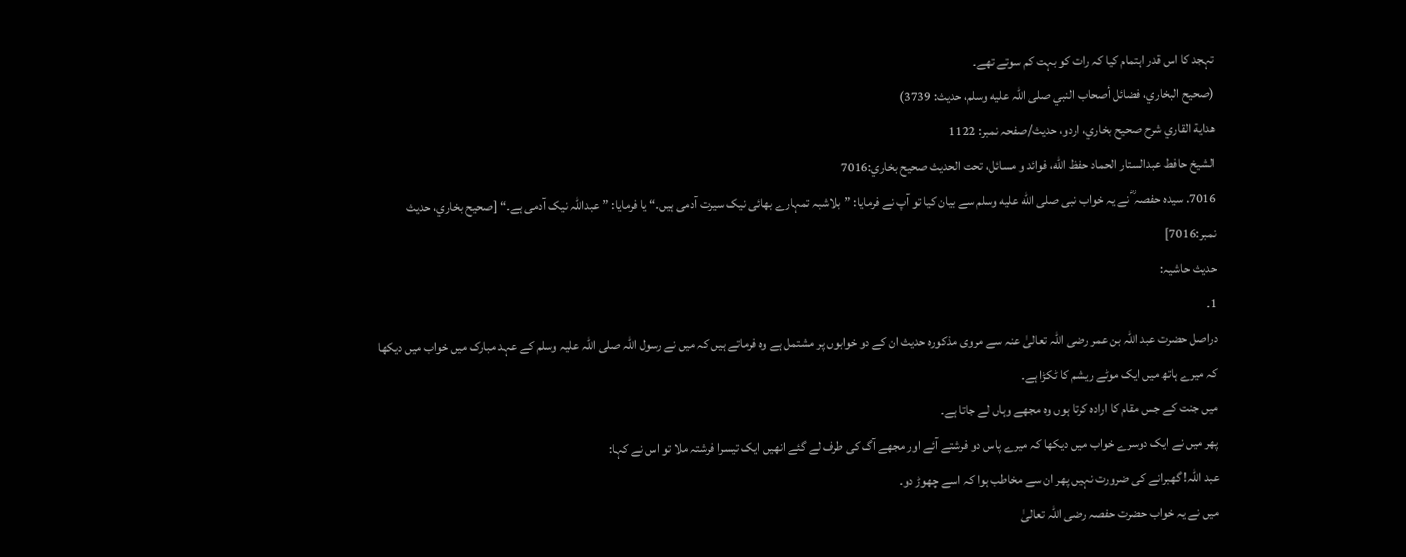تہجد کا اس قدر اہتمام کیا کہ رات کو بہت کم سوتے تھے۔
(صحیح البخاري، فضائل أصحاب النبي صلی اللہ علیه وسلم، حدیث: 3739)
هداية القاري شرح صحيح بخاري، اردو، حدیث/صفحہ نمبر: 1122
الشيخ حافط عبدالستار الحماد حفظ الله، فوائد و مسائل، تحت الحديث صحيح بخاري:7016
7016. سیدہ حفصہ ؓ نے یہ خواب نبی صلى الله عليه وسلم سے بیان کیا تو آپ نے فرمایا: ”بلاشبہ تمہارے بھائی نیک سیرت آدمی ہیں۔“ یا فرمایا: ”عبداللہ نیک آدمی ہے۔“ [صحيح بخاري، حديث نمبر:7016]
حدیث حاشیہ:
1۔
دراصل حضرت عبد اللہ بن عمر رضی اللہ تعالیٰ عنہ سے مروی مذکورہ حدیث ان کے دو خوابوں پر مشتمل ہے وہ فرماتے ہیں کہ میں نے رسول اللہ صلی اللہ علیہ وسلم کے عہد مبارک میں خواب میں دیکھا کہ میرے ہاتھ میں ایک موٹے ریشم کا ٹکڑا ہے۔
میں جنت کے جس مقام کا ارادہ کرتا ہوں وہ مجھے وہاں لے جاتا ہے۔
پھر میں نے ایک دوسرے خواب میں دیکھا کہ میرے پاس دو فرشتے آئے اور مجھے آگ کی طرف لے گئے انھیں ایک تیسرا فرشتہ ملا تو اس نے کہا:
عبد اللہ! گھبرانے کی ضرورت نہیں پھر ان سے مخاطب ہوا کہ اسے چھوڑ دو۔
میں نے یہ خواب حضرت حفصہ رضی اللہ تعالیٰ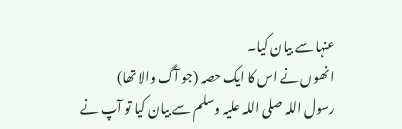عنہا سے بیان کیا۔
انھوں نے اس کا ایک حصہ (جو آگ والا تھا)
رسول اللہ صلی اللہ علیہ وسلم سے بیان کیا تو آپ نے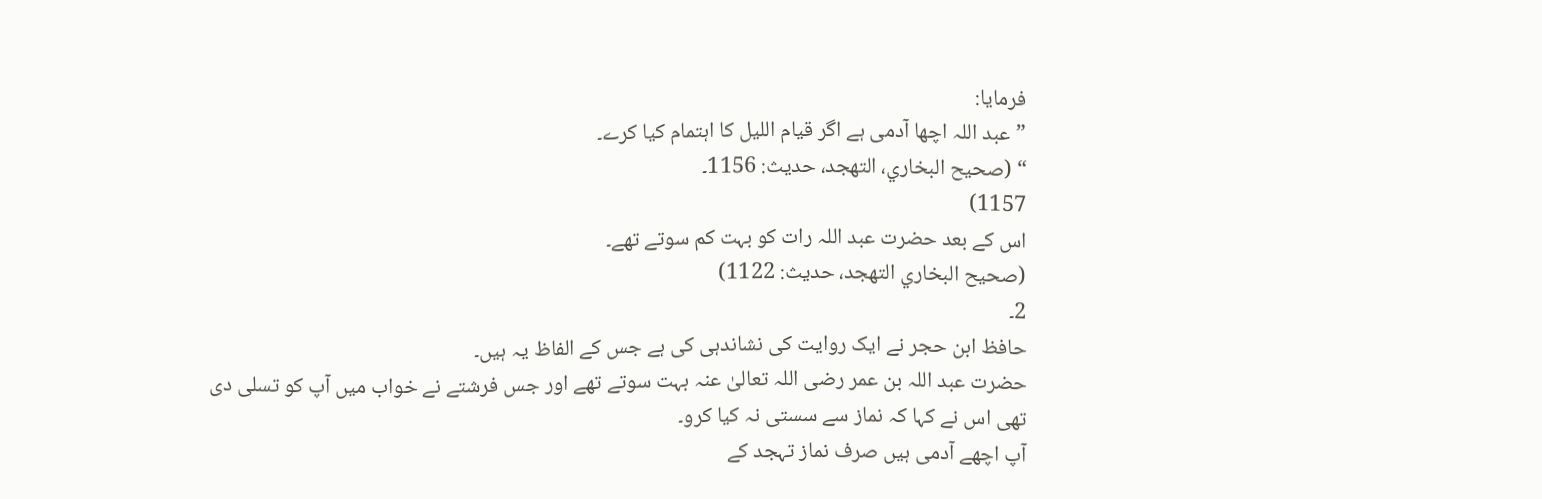فرمایا:
”عبد اللہ اچھا آدمی ہے اگر قیام اللیل کا اہتمام کیا کرے۔
“ (صحیح البخاري، التهجد، حدیث: 1156۔
1157)
اس کے بعد حضرت عبد اللہ رات کو بہت کم سوتے تھے۔
(صحیح البخاري التهجد، حدیث: 1122)
2۔
حافظ ابن حجر نے ایک روایت کی نشاندہی کی ہے جس کے الفاظ یہ ہیں۔
حضرت عبد اللہ بن عمر رضی اللہ تعالیٰ عنہ بہت سوتے تھے اور جس فرشتے نے خواب میں آپ کو تسلی دی تھی اس نے کہا کہ نماز سے سستی نہ کیا کرو۔
آپ اچھے آدمی ہیں صرف نماز تہجد کے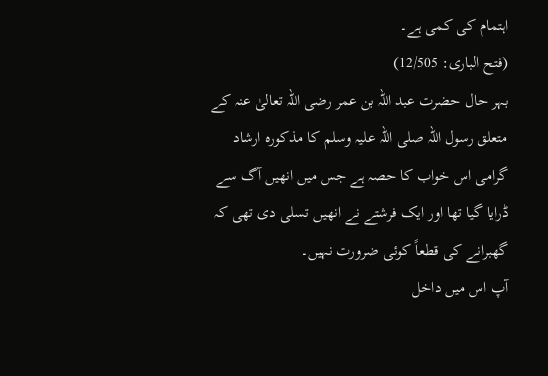اہتمام کی کمی ہے۔
(فتح الباری: 12/505)
بہر حال حضرت عبد اللہ بن عمر رضی اللہ تعالیٰ عنہ کے متعلق رسول اللہ صلی اللہ علیہ وسلم کا مذکورہ ارشاد گرامی اس خواب کا حصہ ہے جس میں انھیں آگ سے ڈرایا گیا تھا اور ایک فرشتے نے انھیں تسلی دی تھی کہ گھبرانے کی قطعاً کوئی ضرورت نہیں۔
آپ اس میں داخل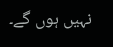نہیں ہوں گے۔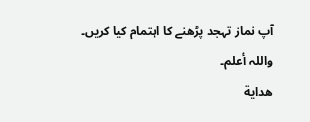آپ نماز تہجد پڑھنے کا اہتمام کیا کریں۔
واللہ أعلم۔
هداية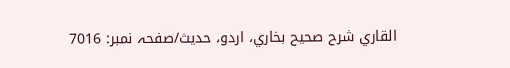القاري شرح صحيح بخاري، اردو، حدیث/صفحہ نمبر: 7016